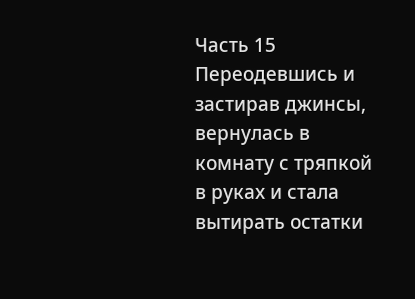Часть 15
Переодевшись и застирав джинсы, вернулась в комнату с тряпкой в руках и стала вытирать остатки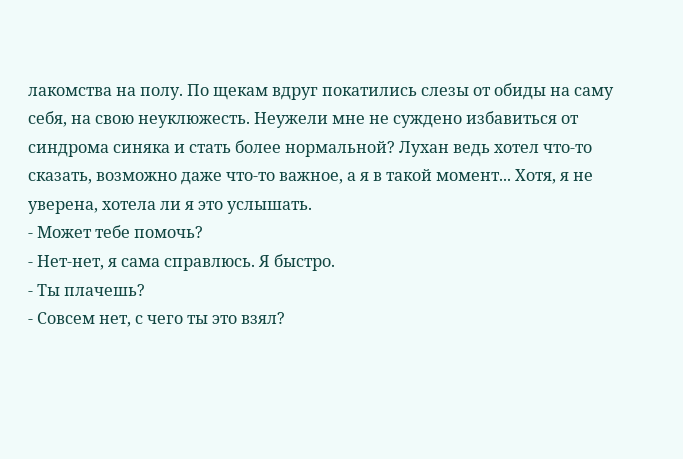лакомства на полу. По щекам вдруг покатились слезы от обиды на саму себя, на свою неуклюжесть. Неужели мне не суждено избавиться от синдрома синяка и стать более нормальной? Лухан ведь хотел что-то сказать, возможно даже что-то важное, а я в такой момент... Хотя, я не уверена, хотела ли я это услышать.
- Может тебе помочь?
- Нет-нет, я сама справлюсь. Я быстро.
- Ты плачешь?
- Совсем нет, с чего ты это взял?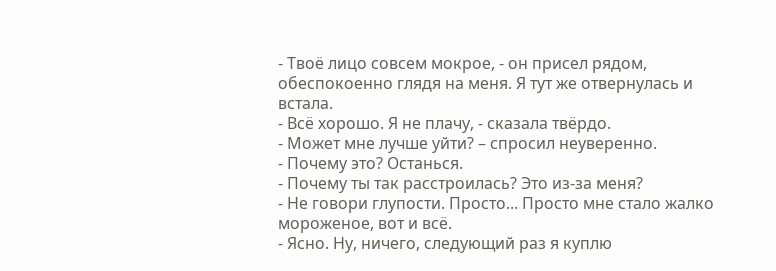- Твоё лицо совсем мокрое, - он присел рядом, обеспокоенно глядя на меня. Я тут же отвернулась и встала.
- Всё хорошо. Я не плачу, - сказала твёрдо.
- Может мне лучше уйти? – спросил неуверенно.
- Почему это? Останься.
- Почему ты так расстроилась? Это из-за меня?
- Не говори глупости. Просто... Просто мне стало жалко мороженое, вот и всё.
- Ясно. Ну, ничего, следующий раз я куплю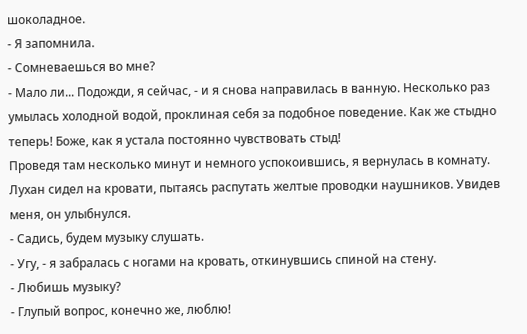шоколадное.
- Я запомнила.
- Сомневаешься во мне?
- Мало ли... Подожди, я сейчас, - и я снова направилась в ванную. Несколько раз умылась холодной водой, проклиная себя за подобное поведение. Как же стыдно теперь! Боже, как я устала постоянно чувствовать стыд!
Проведя там несколько минут и немного успокоившись, я вернулась в комнату. Лухан сидел на кровати, пытаясь распутать желтые проводки наушников. Увидев меня, он улыбнулся.
- Садись, будем музыку слушать.
- Угу, - я забралась с ногами на кровать, откинувшись спиной на стену.
- Любишь музыку?
- Глупый вопрос, конечно же, люблю!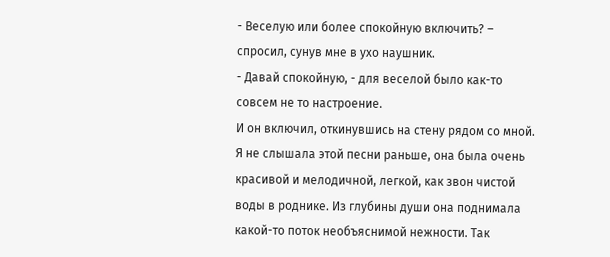- Веселую или более спокойную включить? – спросил, сунув мне в ухо наушник.
- Давай спокойную, - для веселой было как-то совсем не то настроение.
И он включил, откинувшись на стену рядом со мной. Я не слышала этой песни раньше, она была очень красивой и мелодичной, легкой, как звон чистой воды в роднике. Из глубины души она поднимала какой-то поток необъяснимой нежности. Так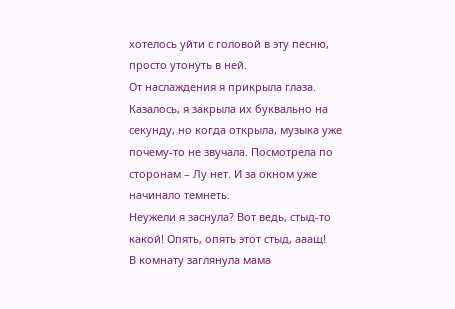хотелось уйти с головой в эту песню, просто утонуть в ней.
От наслаждения я прикрыла глаза. Казалось, я закрыла их буквально на секунду, но когда открыла, музыка уже почему-то не звучала. Посмотрела по сторонам – Лу нет. И за окном уже начинало темнеть.
Неужели я заснула? Вот ведь, стыд-то какой! Опять, опять этот стыд, ааащ!
В комнату заглянула мама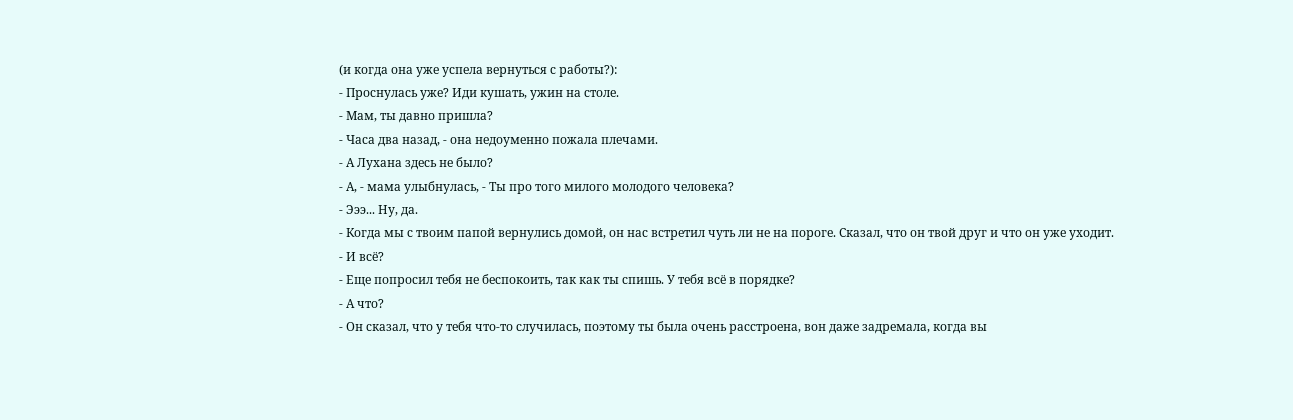(и когда она уже успела вернуться с работы?):
- Проснулась уже? Иди кушать, ужин на столе.
- Мам, ты давно пришла?
- Часа два назад, - она недоуменно пожала плечами.
- А Лухана здесь не было?
- А, - мама улыбнулась, - Ты про того милого молодого человека?
- Эээ... Ну, да.
- Когда мы с твоим папой вернулись домой, он нас встретил чуть ли не на пороге. Сказал, что он твой друг и что он уже уходит.
- И всё?
- Еще попросил тебя не беспокоить, так как ты спишь. У тебя всё в порядке?
- А что?
- Он сказал, что у тебя что-то случилась, поэтому ты была очень расстроена, вон даже задремала, когда вы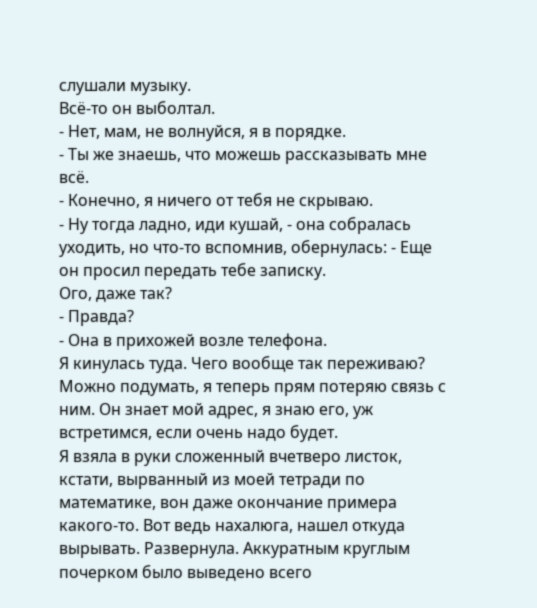слушали музыку.
Всё-то он выболтал.
- Нет, мам, не волнуйся, я в порядке.
- Ты же знаешь, что можешь рассказывать мне всё.
- Конечно, я ничего от тебя не скрываю.
- Ну тогда ладно, иди кушай, - она собралась уходить, но что-то вспомнив, обернулась: - Еще он просил передать тебе записку.
Ого, даже так?
- Правда?
- Она в прихожей возле телефона.
Я кинулась туда. Чего вообще так переживаю? Можно подумать, я теперь прям потеряю связь с ним. Он знает мой адрес, я знаю его, уж встретимся, если очень надо будет.
Я взяла в руки сложенный вчетверо листок, кстати, вырванный из моей тетради по математике, вон даже окончание примера какого-то. Вот ведь нахалюга, нашел откуда вырывать. Развернула. Аккуратным круглым почерком было выведено всего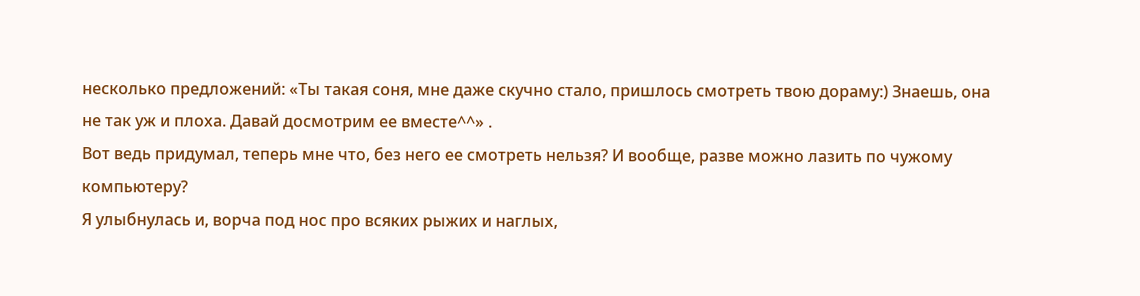несколько предложений: «Ты такая соня, мне даже скучно стало, пришлось смотреть твою дораму:) Знаешь, она не так уж и плоха. Давай досмотрим ее вместе^^» .
Вот ведь придумал, теперь мне что, без него ее смотреть нельзя? И вообще, разве можно лазить по чужому компьютеру?
Я улыбнулась и, ворча под нос про всяких рыжих и наглых,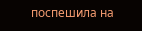поспешила на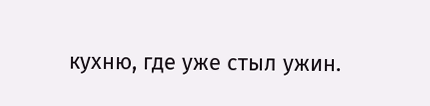кухню, где уже стыл ужин.